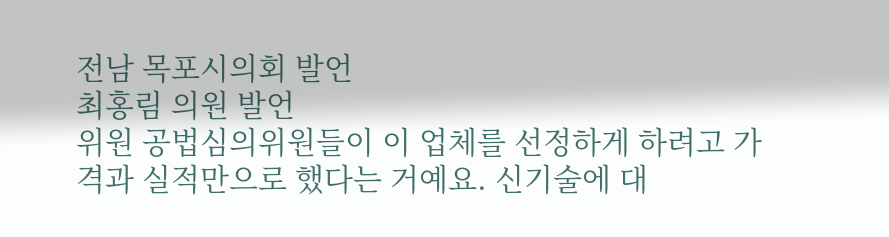전남 목포시의회 발언
최홍림 의원 발언
위원 공법심의위원들이 이 업체를 선정하게 하려고 가격과 실적만으로 했다는 거예요. 신기술에 대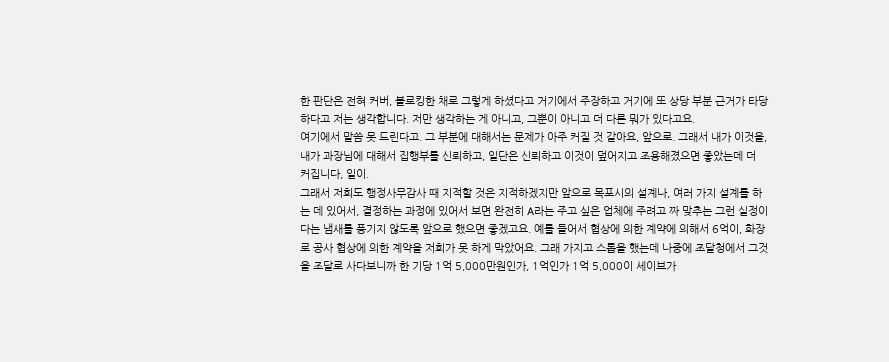한 판단은 전혀 커버, 블로킹한 채로 그렇게 하셨다고 거기에서 주장하고 거기에 또 상당 부분 근거가 타당하다고 저는 생각합니다. 저만 생각하는 게 아니고, 그뿐이 아니고 더 다른 뭐가 있다고요.
여기에서 말씀 못 드린다고. 그 부분에 대해서는 문제가 아주 커질 것 같아요, 앞으로. 그래서 내가 이것을, 내가 과장님에 대해서 집행부를 신뢰하고, 일단은 신뢰하고 이것이 덮어지고 조용해졌으면 좋았는데 더 커집니다, 일이.
그래서 저희도 행정사무감사 때 지적할 것은 지적하겠지만 앞으로 목포시의 설계나, 여러 가지 설계를 하는 데 있어서, 결정하는 과정에 있어서 보면 완전히 A라는 주고 싶은 업체에 주려고 짜 맞추는 그런 실정이다는 냄새를 풍기지 않도록 앞으로 했으면 좋겠고요. 예를 들어서 협상에 의한 계약에 의해서 6억이, 화장로 공사 협상에 의한 계약을 저희가 못 하게 막았어요. 그래 가지고 스톱을 했는데 나중에 조달청에서 그것을 조달로 사다보니까 한 기당 1억 5,000만원인가, 1억인가 1억 5,000이 세이브가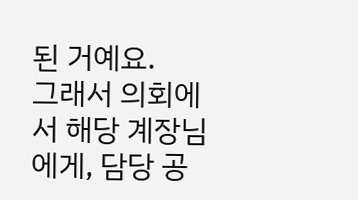된 거예요.
그래서 의회에서 해당 계장님에게, 담당 공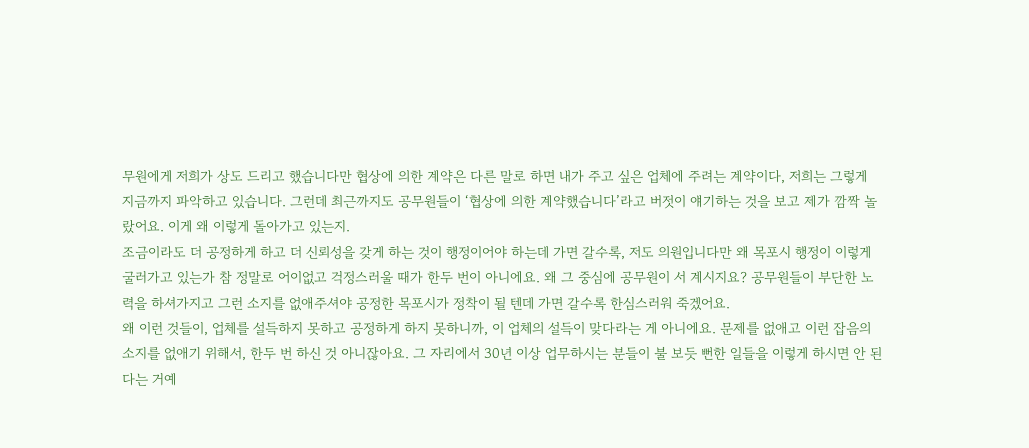무원에게 저희가 상도 드리고 했습니다만 협상에 의한 계약은 다른 말로 하면 내가 주고 싶은 업체에 주려는 계약이다, 저희는 그렇게 지금까지 파악하고 있습니다. 그런데 최근까지도 공무원들이 ‘협상에 의한 계약했습니다’라고 버젓이 얘기하는 것을 보고 제가 깜짝 놀랐어요. 이게 왜 이렇게 돌아가고 있는지.
조금이라도 더 공정하게 하고 더 신뢰성을 갖게 하는 것이 행정이어야 하는데 가면 갈수록, 저도 의원입니다만 왜 목포시 행정이 이렇게 굴러가고 있는가 참 정말로 어이없고 걱정스러울 때가 한두 번이 아니에요. 왜 그 중심에 공무원이 서 계시지요? 공무원들이 부단한 노력을 하셔가지고 그런 소지를 없애주셔야 공정한 목포시가 정착이 될 텐데 가면 갈수록 한심스러워 죽겠어요.
왜 이런 것들이, 업체를 설득하지 못하고 공정하게 하지 못하니까, 이 업체의 설득이 맞다라는 게 아니에요. 문제를 없애고 이런 잡음의 소지를 없애기 위해서, 한두 번 하신 것 아니잖아요. 그 자리에서 30년 이상 업무하시는 분들이 불 보듯 뻔한 일들을 이렇게 하시면 안 된다는 거예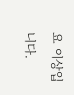요 이상입니다.